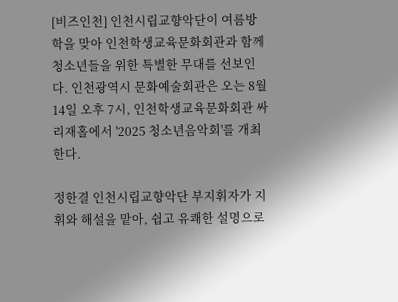[비즈인천] 인천시립교향악단이 여름방학을 맞아 인천학생교육문화회관과 함께 청소년들을 위한 특별한 무대를 선보인다. 인천광역시 문화예술회관은 오는 8월 14일 오후 7시, 인천학생교육문화회관 싸리재홀에서 '2025 청소년음악회'를 개최한다.

정한결 인천시립교향악단 부지휘자가 지휘와 해설을 맡아, 쉽고 유쾌한 설명으로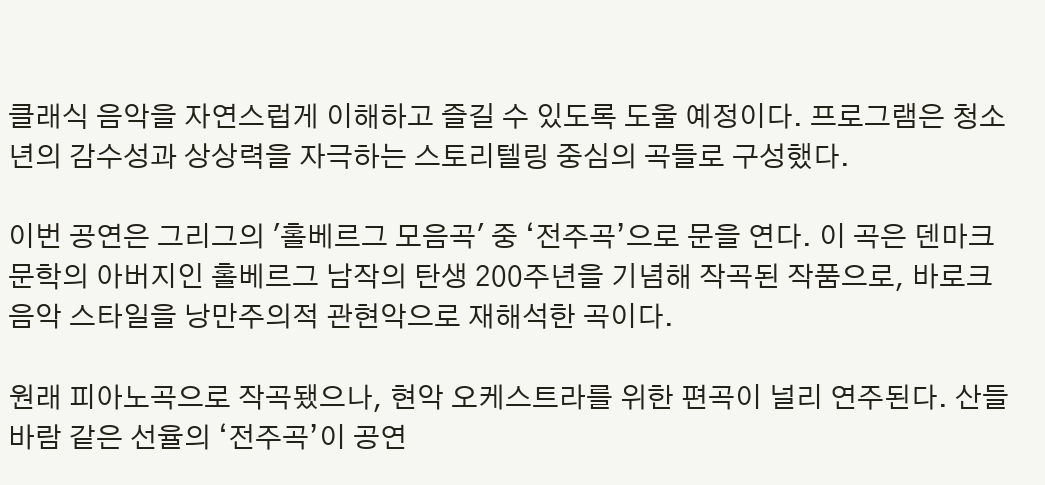클래식 음악을 자연스럽게 이해하고 즐길 수 있도록 도울 예정이다. 프로그램은 청소년의 감수성과 상상력을 자극하는 스토리텔링 중심의 곡들로 구성했다.

이번 공연은 그리그의 '홀베르그 모음곡' 중 ‘전주곡’으로 문을 연다. 이 곡은 덴마크 문학의 아버지인 홀베르그 남작의 탄생 200주년을 기념해 작곡된 작품으로, 바로크 음악 스타일을 낭만주의적 관현악으로 재해석한 곡이다.

원래 피아노곡으로 작곡됐으나, 현악 오케스트라를 위한 편곡이 널리 연주된다. 산들바람 같은 선율의 ‘전주곡’이 공연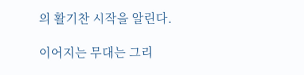의 활기찬 시작을 알린다.

이어지는 무대는 그리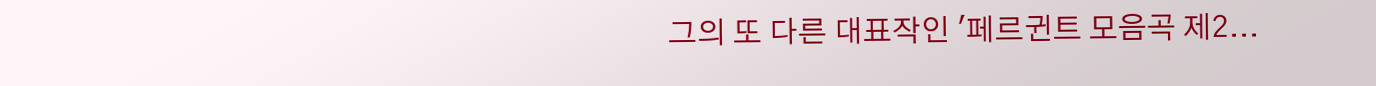그의 또 다른 대표작인 '페르귄트 모음곡 제2...